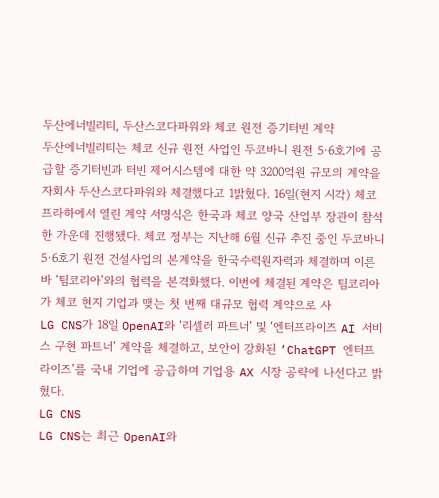두산에너빌리티, 두산스코다파워와 체코 원전 증기터빈 계약
두산에너빌리티는 체코 신규 원전 사업인 두코바니 원전 5·6호기에 공급할 증기터빈과 터빈 제어시스템에 대한 약 3200억원 규모의 계약을 자회사 두산스코다파워와 체결했다고 1밝혔다. 16일(현지 시각) 체코 프라하에서 열린 계약 서명식은 한국과 체코 양국 산업부 장관이 참석한 가운데 진행됐다. 체코 정부는 지난해 6월 신규 추진 중인 두코바니 5·6호기 원전 건설사업의 본계약을 한국수력원자력과 체결하며 이른바 ‘팀코리아’와의 협력을 본격화했다. 이번에 체결된 계약은 팀코리아가 체코 현지 기업과 맺는 첫 번째 대규모 협력 계약으로 사
LG CNS가 18일 OpenAI와 ‘리셀러 파트너’ 및 ‘엔터프라이즈 AI 서비스 구현 파트너’ 계약을 체결하고, 보안이 강화된 ‘ChatGPT 엔터프라이즈’를 국내 기업에 공급하며 기업용 AX 시장 공략에 나선다고 밝혔다.
LG CNS
LG CNS는 최근 OpenAI와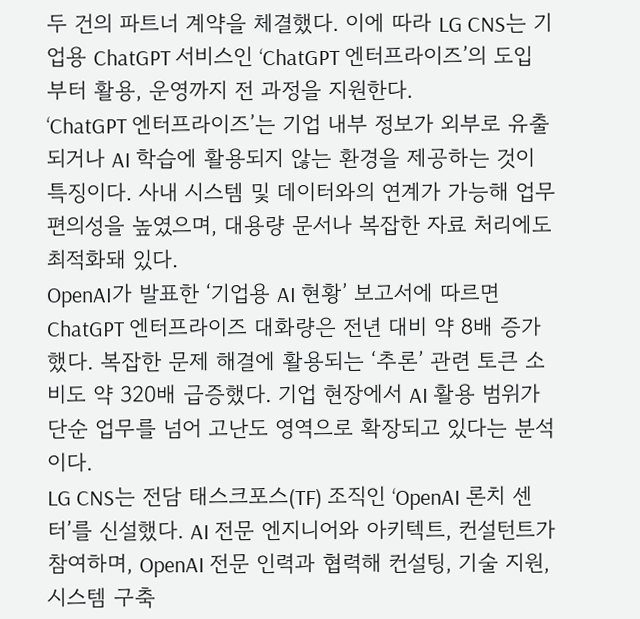두 건의 파트너 계약을 체결했다. 이에 따라 LG CNS는 기업용 ChatGPT 서비스인 ‘ChatGPT 엔터프라이즈’의 도입부터 활용, 운영까지 전 과정을 지원한다.
‘ChatGPT 엔터프라이즈’는 기업 내부 정보가 외부로 유출되거나 AI 학습에 활용되지 않는 환경을 제공하는 것이 특징이다. 사내 시스템 및 데이터와의 연계가 가능해 업무 편의성을 높였으며, 대용량 문서나 복잡한 자료 처리에도 최적화돼 있다.
OpenAI가 발표한 ‘기업용 AI 현황’ 보고서에 따르면 ChatGPT 엔터프라이즈 대화량은 전년 대비 약 8배 증가했다. 복잡한 문제 해결에 활용되는 ‘추론’ 관련 토큰 소비도 약 320배 급증했다. 기업 현장에서 AI 활용 범위가 단순 업무를 넘어 고난도 영역으로 확장되고 있다는 분석이다.
LG CNS는 전담 태스크포스(TF) 조직인 ‘OpenAI 론치 센터’를 신설했다. AI 전문 엔지니어와 아키텍트, 컨설턴트가 참여하며, OpenAI 전문 인력과 협력해 컨설팅, 기술 지원, 시스템 구축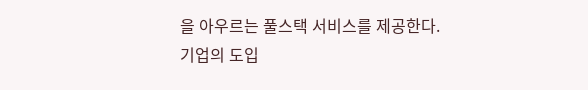을 아우르는 풀스택 서비스를 제공한다.
기업의 도입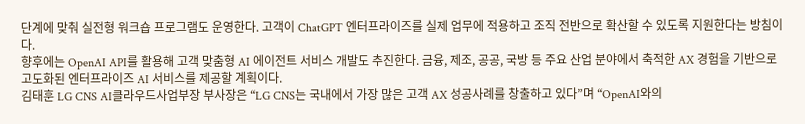단계에 맞춰 실전형 워크숍 프로그램도 운영한다. 고객이 ChatGPT 엔터프라이즈를 실제 업무에 적용하고 조직 전반으로 확산할 수 있도록 지원한다는 방침이다.
향후에는 OpenAI API를 활용해 고객 맞춤형 AI 에이전트 서비스 개발도 추진한다. 금융, 제조, 공공, 국방 등 주요 산업 분야에서 축적한 AX 경험을 기반으로 고도화된 엔터프라이즈 AI 서비스를 제공할 계획이다.
김태훈 LG CNS AI클라우드사업부장 부사장은 “LG CNS는 국내에서 가장 많은 고객 AX 성공사례를 창출하고 있다”며 “OpenAI와의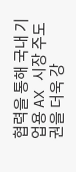협력을 통해 국내 기업용 AX 시장 주도권을 더욱 강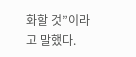화할 것”이라고 말했다.